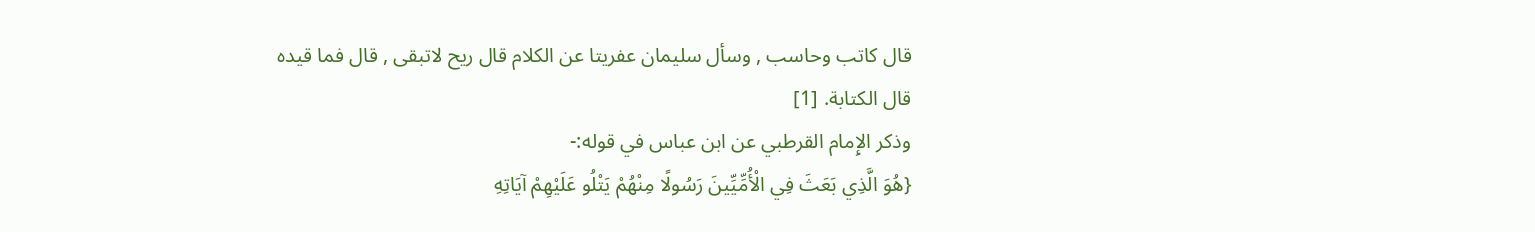قال كاتب وحاسب , وسأل سليمان عفريتا عن الكلام قال ريح لاتبقى , قال فما قيده
قال الكتابة. [1]
وذكر الإِمام القرطبي عن ابن عباس في قوله:-
{هُوَ الَّذِي بَعَثَ فِي الْأُمِّيِّينَ رَسُولًا مِنْهُمْ يَتْلُو عَلَيْهِمْ آيَاتِهِ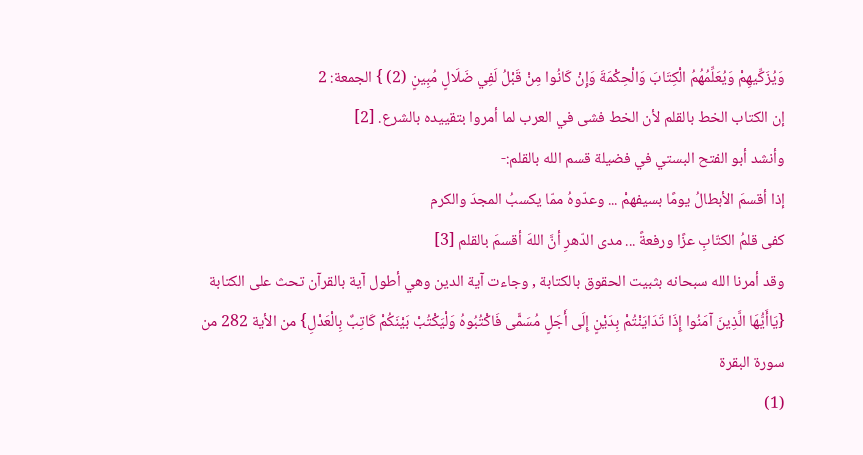وَيُزَكِّيهِمْ وَيُعَلِّمُهُمُ الْكِتَابَ وَالْحِكْمَةَ وَإِنْ كَانُوا مِنْ قَبْلُ لَفِي ضَلَالٍ مُبِينٍ (2) } الجمعة: 2
إن الكتاب الخط بالقلم لأن الخط فشى في العرب لما أمروا بتقييده بالشرع. [2]
وأنشد أبو الفتح البستي في فضيلة قسم الله بالقلم:-
إذا أقسمَ الأبطالُ يومًا بسيفهمْ ... وعدّوهُ ممّا يكسبُ المجدَ والكرم
كفى قلمُ الكتّابِ عزًا ورفعةً ... مدى الدّهرِ أنَّ اللهَ أقسمَ بالقلم [3]
وقد أمرنا الله سبحانه بثبيت الحقوق بالكتابة , وجاءت آية الدين وهي أطول آية بالقرآن تحث على الكتابة {يَاأَيُّهَا الَّذِينَ آمَنُوا إِذَا تَدَايَنْتُمْ بِدَيْنٍ إِلَى أَجَلٍ مُسَمًّى فَاكْتُبُوهُ وَلْيَكْتُبْ بَيْنَكُمْ كَاتِبٌ بِالْعَدْلِ} من الأية 282 من سورة البقرة
(1)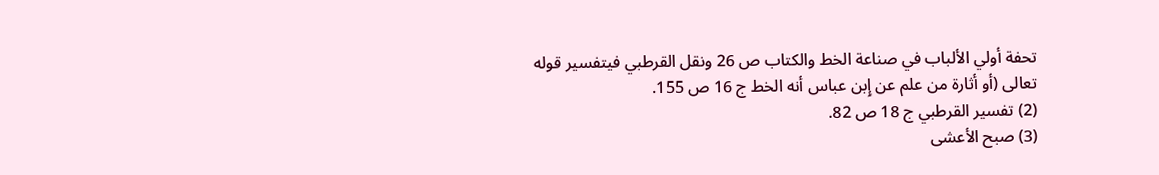تحفة أولي الألباب في صناعة الخط والكتاب ص 26 ونقل القرطبي فيتفسير قوله تعالى (أو أثارة من علم عن إِبن عباس أنه الخط ج 16 ص 155.
(2) تفسير القرطبي ج 18 ص 82.
(3) صبح الأعشى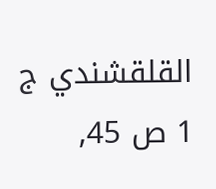القلقشندي ج 1 ص 45,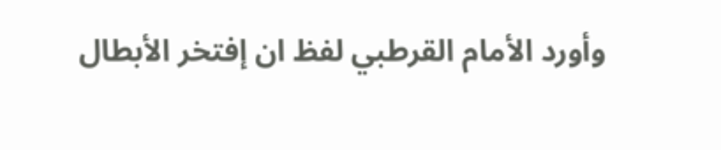وأورد الأمام القرطبي لفظ ان إفتخر الأبطال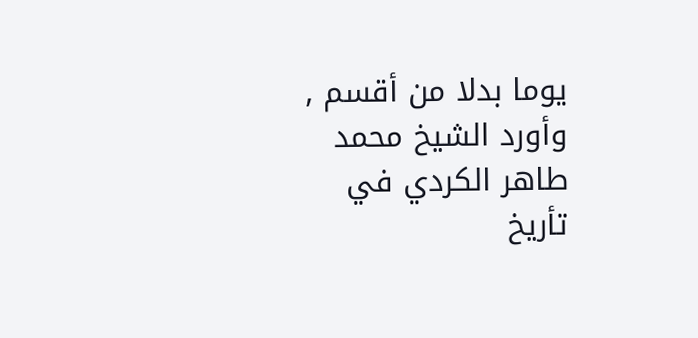يوما بدلا من أقسم , وأورد الشيخ محمد طاهر الكردي في تأريخ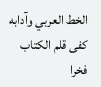الخط العربي وآدابه كفى قلم الكتاب فخرا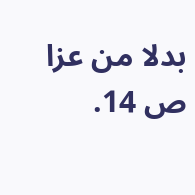بدلا من عزا ص 14.